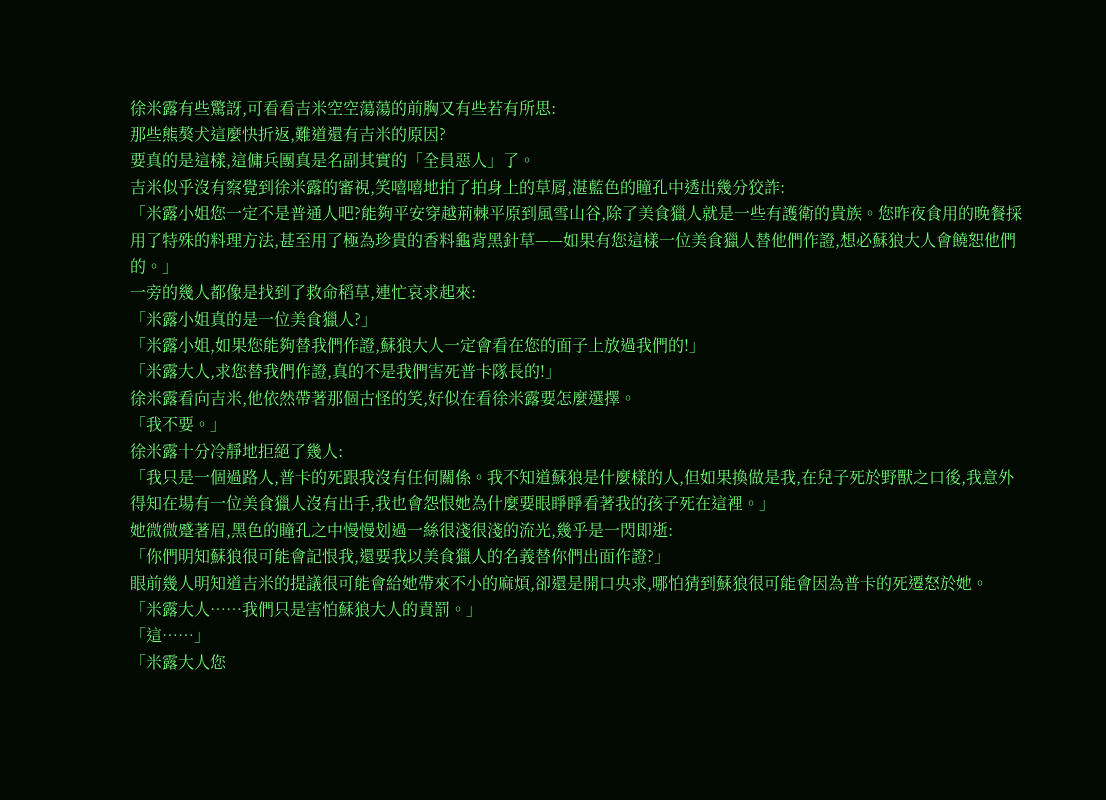徐米露有些驚訝,可看看吉米空空蕩蕩的前胸又有些若有所思:
那些熊獒犬這麼快折返,難道還有吉米的原因?
要真的是這樣,這傭兵團真是名副其實的「全員惡人」了。
吉米似乎沒有察覺到徐米露的審視,笑嘻嘻地拍了拍身上的草屑,湛藍色的瞳孔中透出幾分狡詐:
「米露小姐您一定不是普通人吧?能夠平安穿越荊棘平原到風雪山谷,除了美食獵人就是一些有護衛的貴族。您昨夜食用的晚餐採用了特殊的料理方法,甚至用了極為珍貴的香料龜背黑針草——如果有您這樣一位美食獵人替他們作證,想必蘇狼大人會饒恕他們的。」
一旁的幾人都像是找到了救命稻草,連忙哀求起來:
「米露小姐真的是一位美食獵人?」
「米露小姐,如果您能夠替我們作證,蘇狼大人一定會看在您的面子上放過我們的!」
「米露大人,求您替我們作證,真的不是我們害死普卡隊長的!」
徐米露看向吉米,他依然帶著那個古怪的笑,好似在看徐米露要怎麼選擇。
「我不要。」
徐米露十分冷靜地拒絕了幾人:
「我只是一個過路人,普卡的死跟我沒有任何關係。我不知道蘇狼是什麼樣的人,但如果換做是我,在兒子死於野獸之口後,我意外得知在場有一位美食獵人沒有出手,我也會怨恨她為什麼要眼睜睜看著我的孩子死在這裡。」
她微微蹙著眉,黑色的瞳孔之中慢慢划過一絲很淺很淺的流光,幾乎是一閃即逝:
「你們明知蘇狼很可能會記恨我,還要我以美食獵人的名義替你們出面作證?」
眼前幾人明知道吉米的提議很可能會給她帶來不小的麻煩,卻還是開口央求,哪怕猜到蘇狼很可能會因為普卡的死遷怒於她。
「米露大人……我們只是害怕蘇狼大人的責罰。」
「這……」
「米露大人您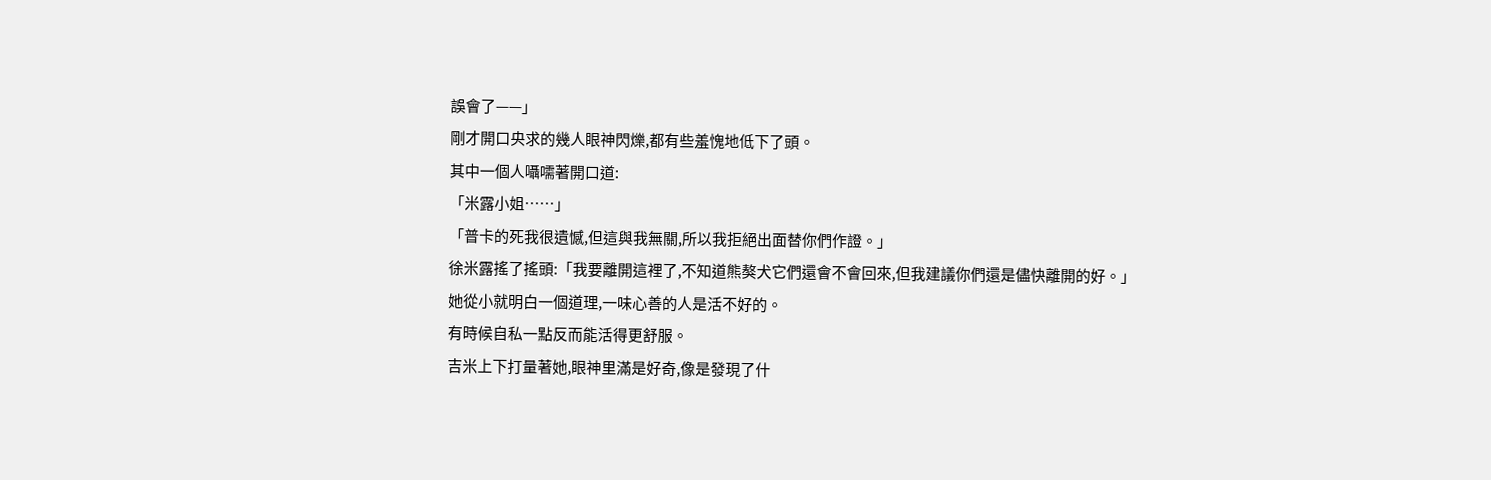誤會了——」
剛才開口央求的幾人眼神閃爍,都有些羞愧地低下了頭。
其中一個人囁嚅著開口道:
「米露小姐……」
「普卡的死我很遺憾,但這與我無關,所以我拒絕出面替你們作證。」
徐米露搖了搖頭:「我要離開這裡了,不知道熊獒犬它們還會不會回來,但我建議你們還是儘快離開的好。」
她從小就明白一個道理,一味心善的人是活不好的。
有時候自私一點反而能活得更舒服。
吉米上下打量著她,眼神里滿是好奇,像是發現了什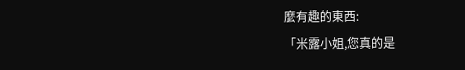麼有趣的東西:
「米露小姐,您真的是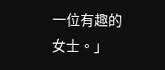一位有趣的女士。」